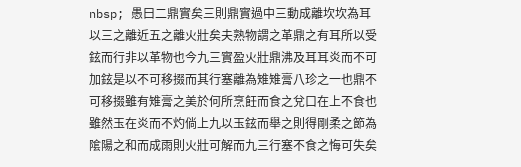nbsp; 愚曰二鼎實矣三則鼎實過中三動成離坎坎為耳以三之離近五之離火壯矣夫熟物謂之革鼎之有耳所以受鉉而行非以革物也今九三實盈火壯鼎沸及耳耳炎而不可加鉉是以不可移掇而其行塞離為雉雉膏八珍之一也鼎不可移掇雖有雉膏之美於何所烹飪而食之兌口在上不食也雖然玉在炎而不灼倘上九以玉鉉而舉之則得剛柔之節為隂陽之和而成雨則火壯可解而九三行塞不食之悔可失矣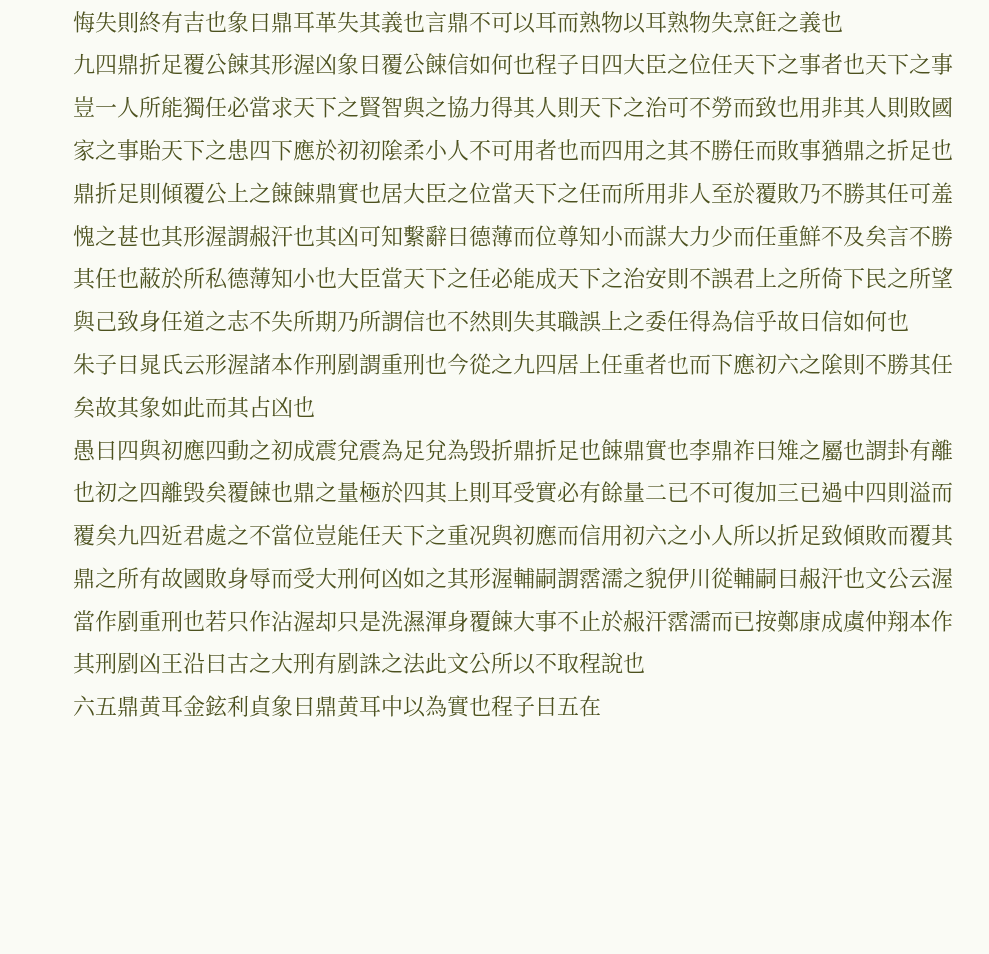悔失則終有吉也象曰鼎耳革失其義也言鼎不可以耳而熟物以耳熟物失烹飪之義也
九四鼎折足覆公餗其形渥凶象曰覆公餗信如何也程子曰四大臣之位任天下之事者也天下之事豈一人所能獨任必當求天下之賢智與之協力得其人則天下之治可不勞而致也用非其人則敗國家之事貽天下之患四下應於初初隂柔小人不可用者也而四用之其不勝任而敗事猶鼎之折足也鼎折足則傾覆公上之餗餗鼎實也居大臣之位當天下之任而所用非人至於覆敗乃不勝其任可羞愧之甚也其形渥謂赧汗也其凶可知繫辭曰德薄而位尊知小而謀大力少而任重鮮不及矣言不勝其任也蔽於所私德薄知小也大臣當天下之任必能成天下之治安則不誤君上之所倚下民之所望與己致身任道之志不失所期乃所謂信也不然則失其職誤上之委任得為信乎故曰信如何也
朱子曰晁氏云形渥諸本作刑剭謂重刑也今從之九四居上任重者也而下應初六之隂則不勝其任矣故其象如此而其占凶也
愚曰四與初應四動之初成震兌震為足兌為毁折鼎折足也餗鼎實也李鼎祚曰雉之屬也謂卦有離也初之四離毁矣覆餗也鼎之量極於四其上則耳受實必有餘量二已不可復加三已過中四則溢而覆矣九四近君處之不當位豈能任天下之重况與初應而信用初六之小人所以折足致傾敗而覆其鼎之所有故國敗身辱而受大刑何凶如之其形渥輔嗣謂霑濡之貌伊川從輔嗣曰赧汗也文公云渥當作剭重刑也若只作沾渥却只是洗濕渾身覆餗大事不止於赧汗霑濡而已按鄭康成虞仲翔本作其刑剭凶王沿曰古之大刑有剭誅之法此文公所以不取程說也
六五鼎黄耳金鉉利貞象曰鼎黄耳中以為實也程子曰五在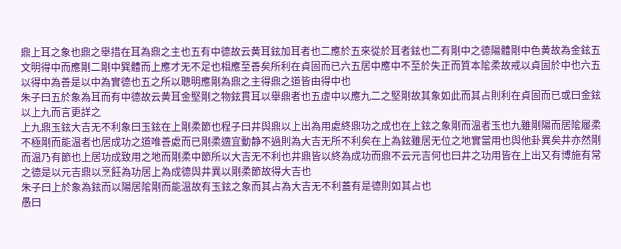鼎上耳之象也鼎之舉措在耳為鼎之主也五有中德故云黄耳鉉加耳者也二應於五來從於耳者鉉也二有剛中之德陽體剛中色黄故為金鉉五文明得中而應剛二剛中巽體而上應才无不足也相應至善矣所利在貞固而已六五居中應中不至於失正而質本隂柔故戒以貞固於中也六五以得中為善是以中為實德也五之所以聰明應剛為鼎之主得鼎之道皆由得中也
朱子曰五於象為耳而有中德故云黄耳金堅剛之物鉉貫耳以舉鼎者也五虚中以應九二之堅剛故其象如此而其占則利在貞固而已或曰金鉉以上九而言更詳之
上九鼎玉鉉大吉无不利象曰玉鉉在上剛柔節也程子曰井與鼎以上出為用處終鼎功之成也在上鉉之象剛而温者玉也九雖剛陽而居隂履柔不極剛而能温者也居成功之道唯善處而已剛柔適宜動静不過則為大吉无所不利矣在上為鉉雖居无位之地實當用也與他卦異矣井亦然剛而温乃有節也上居功成致用之地而剛柔中節所以大吉无不利也井鼎皆以終為成功而鼎不云元吉何也曰井之功用皆在上出又有博施有常之德是以元吉鼎以烹飪為功居上為成德與井異以剛柔節故得大吉也
朱子曰上於象為鉉而以陽居隂剛而能温故有玉鉉之象而其占為大吉无不利蓋有是德則如其占也
愚曰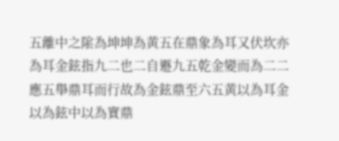五離中之隂為坤坤為黄五在鼎象為耳又伏坎亦為耳金鉉指九二也二自遯九五乾金變而為二二應五舉鼎耳而行故為金鉉鼎至六五黄以為耳金以為鉉中以為實鼎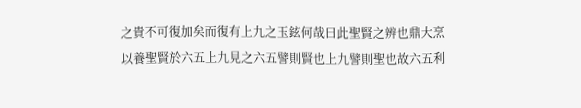之貴不可復加矣而復有上九之玉鉉何哉曰此聖賢之辨也鼎大烹以養聖賢於六五上九見之六五譬則賢也上九譬則聖也故六五利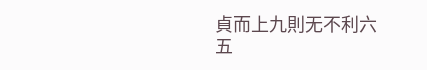貞而上九則无不利六五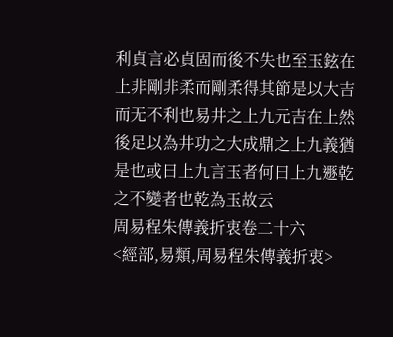利貞言必貞固而後不失也至玉鉉在上非剛非柔而剛柔得其節是以大吉而无不利也易井之上九元吉在上然後足以為井功之大成鼎之上九義猶是也或曰上九言玉者何曰上九遯乾之不變者也乾為玉故云
周易程朱傳義折衷卷二十六
<經部,易類,周易程朱傳義折衷>